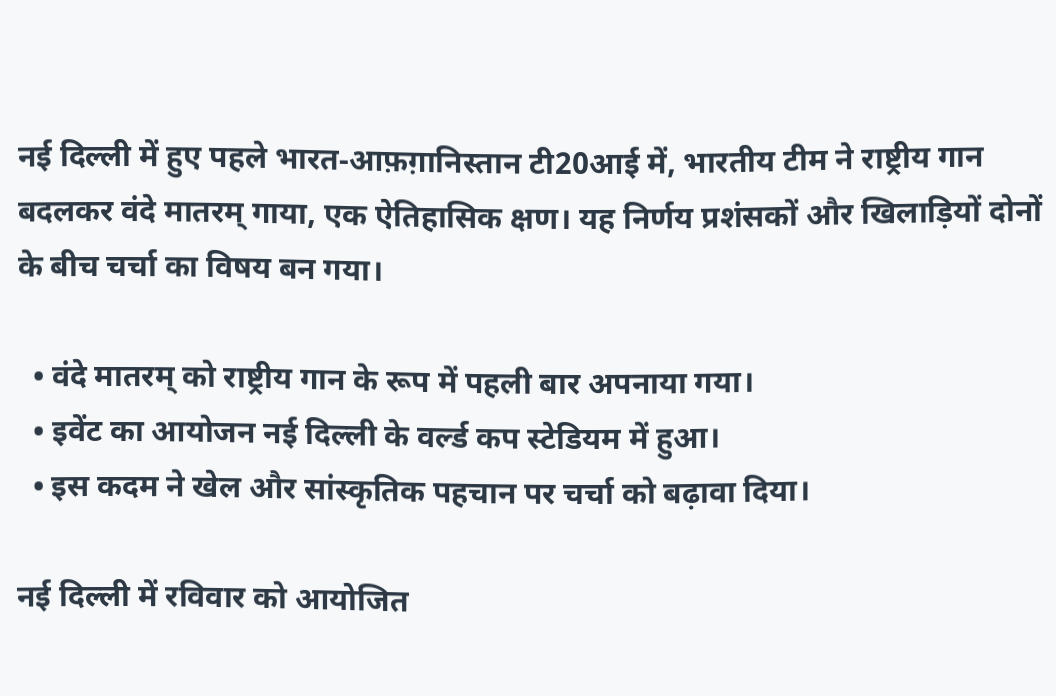नई दिल्ली में हुए पहले भारत‑आफ़ग़ानिस्तान टी20आई में, भारतीय टीम ने राष्ट्रीय गान बदलकर वंदे मातरम् गाया, एक ऐतिहासिक क्षण। यह निर्णय प्रशंसकों और खिलाड़ियों दोनों के बीच चर्चा का विषय बन गया।

  • वंदे मातरम् को राष्ट्रीय गान के रूप में पहली बार अपनाया गया।
  • इवेंट का आयोजन नई दिल्ली के वर्ल्ड कप स्टेडियम में हुआ।
  • इस कदम ने खेल और सांस्कृतिक पहचान पर चर्चा को बढ़ावा दिया।

नई दिल्ली में रविवार को आयोजित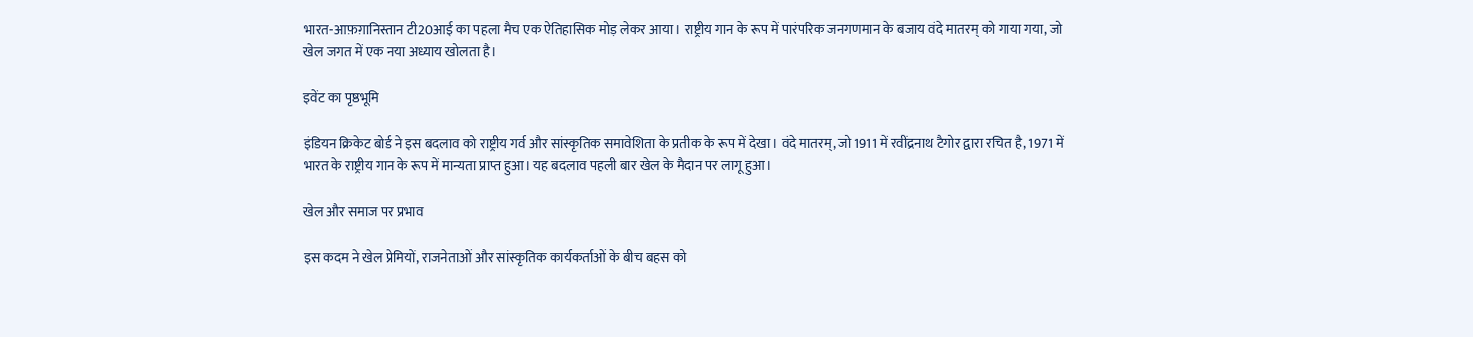भारत‑आफ़ग़ानिस्तान टी20आई का पहला मैच एक ऐतिहासिक मोड़ लेकर आया। राष्ट्रीय गान के रूप में पारंपरिक जनगणमान के बजाय वंदे मातरम् को गाया गया, जो खेल जगत में एक नया अध्याय खोलता है।

इवेंट का पृष्ठभूमि

इंडियन क्रिकेट बोर्ड ने इस बदलाव को राष्ट्रीय गर्व और सांस्कृतिक समावेशिता के प्रतीक के रूप में देखा। वंदे मातरम्, जो 1911 में रवींद्रनाथ टैगोर द्वारा रचित है, 1971 में भारत के राष्ट्रीय गान के रूप में मान्यता प्राप्त हुआ। यह बदलाव पहली बार खेल के मैदान पर लागू हुआ।

खेल और समाज पर प्रभाव

इस कदम ने खेल प्रेमियों, राजनेताओं और सांस्कृतिक कार्यकर्ताओं के बीच बहस को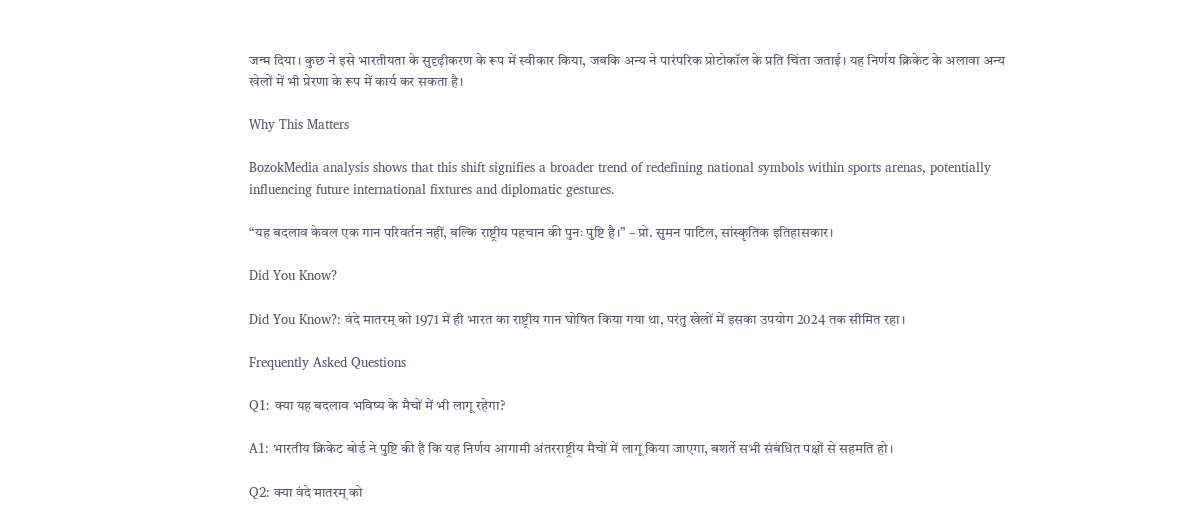जन्म दिया। कुछ ने इसे भारतीयता के सुदृढ़ीकरण के रूप में स्वीकार किया, जबकि अन्य ने पारंपरिक प्रोटोकॉल के प्रति चिंता जताई। यह निर्णय क्रिकेट के अलावा अन्य खेलों में भी प्रेरणा के रूप में कार्य कर सकता है।

Why This Matters

BozokMedia analysis shows that this shift signifies a broader trend of redefining national symbols within sports arenas, potentially influencing future international fixtures and diplomatic gestures.

“यह बदलाव केवल एक गान परिवर्तन नहीं, बल्कि राष्ट्रीय पहचान की पुनः पुष्टि है।” – प्रो. सुमन पाटिल, सांस्कृतिक इतिहासकार।

Did You Know?

Did You Know?: वंदे मातरम् को 1971 में ही भारत का राष्ट्रीय गान घोषित किया गया था, परंतु खेलों में इसका उपयोग 2024 तक सीमित रहा।

Frequently Asked Questions

Q1: क्या यह बदलाव भविष्य के मैचों में भी लागू रहेगा?

A1: भारतीय क्रिकेट बोर्ड ने पुष्टि की है कि यह निर्णय आगामी अंतरराष्ट्रीय मैचों में लागू किया जाएगा, बशर्ते सभी संबंधित पक्षों से सहमति हो।

Q2: क्या वंदे मातरम् को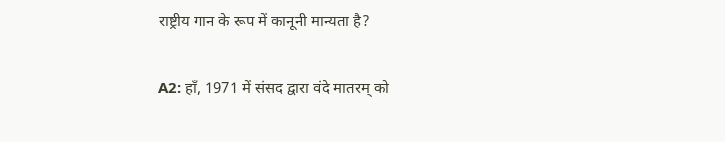राष्ट्रीय गान के रूप में कानूनी मान्यता है?

A2: हाँ, 1971 में संसद द्वारा वंदे मातरम् को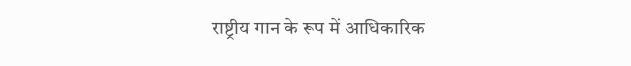राष्ट्रीय गान के रूप में आधिकारिक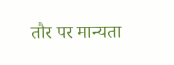तौर पर मान्यता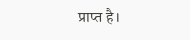प्राप्त है।